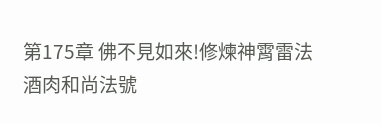第175章 佛不見如來!修煉神霄雷法
酒肉和尚法號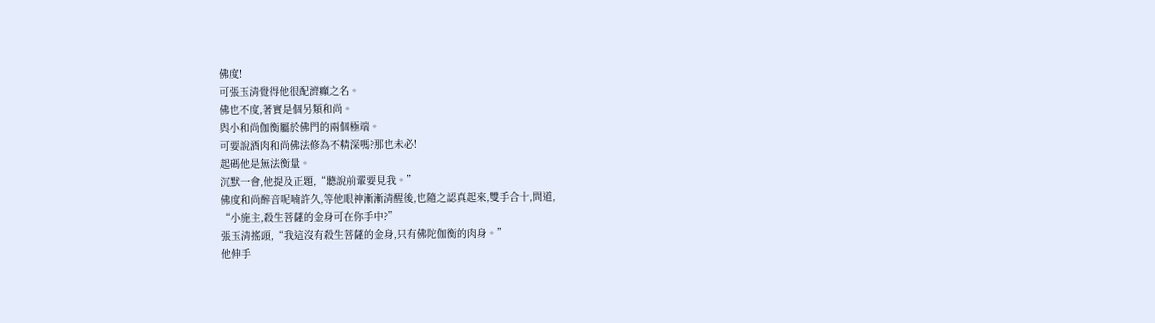佛度!
可張玉清覺得他很配濟癲之名。
佛也不度,著實是個另類和尚。
與小和尚伽衡屬於佛門的兩個極端。
可要說酒肉和尚佛法修為不精深嗎?那也未必!
起碼他是無法衡量。
沉默一會,他提及正題,“聽說前輩要見我。”
佛度和尚醉音呢喃許久,等他眼神漸漸清醒後,也隨之認真起來,雙手合十,問道,
“小施主,殺生菩薩的金身可在你手中?”
張玉清搖頭,“我這沒有殺生菩薩的金身,只有佛陀伽衡的肉身。”
他伸手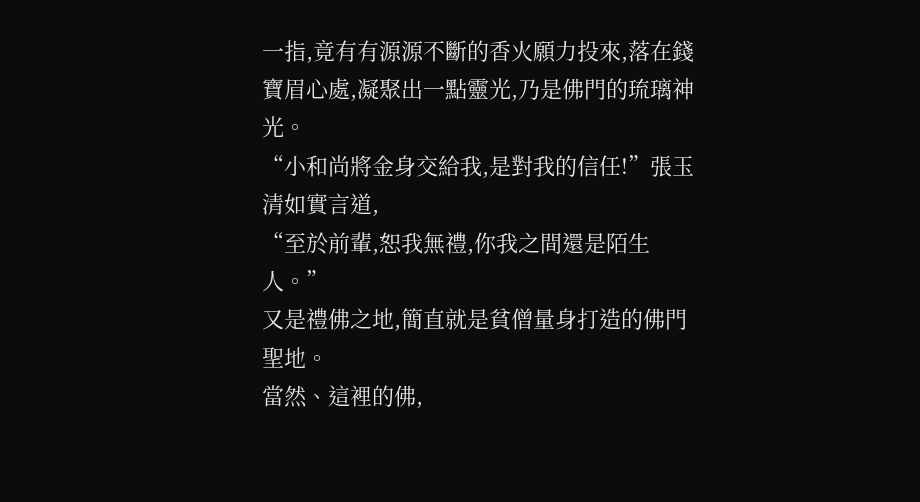一指,竟有有源源不斷的香火願力投來,落在錢寶眉心處,凝聚出一點靈光,乃是佛門的琉璃神光。
“小和尚將金身交給我,是對我的信任!”張玉清如實言道,
“至於前輩,恕我無禮,你我之間還是陌生人。”
又是禮佛之地,簡直就是貧僧量身打造的佛門聖地。
當然、這裡的佛,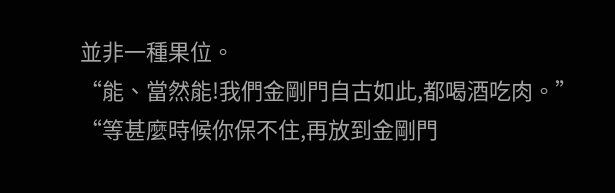並非一種果位。
“能、當然能!我們金剛門自古如此,都喝酒吃肉。”
“等甚麼時候你保不住,再放到金剛門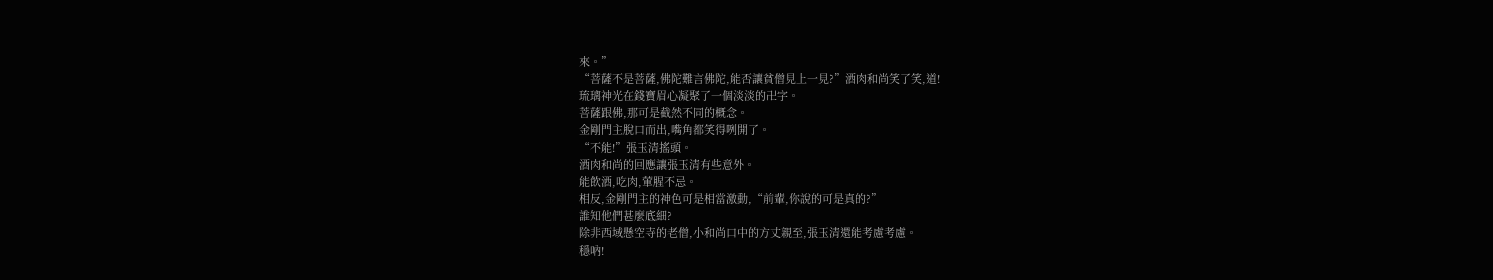來。”
“菩薩不是菩薩,佛陀難言佛陀,能否讓貧僧見上一見?”酒肉和尚笑了笑,道!
琉璃神光在錢寶眉心凝聚了一個淡淡的卍字。
菩薩跟佛,那可是截然不同的概念。
金剛門主脫口而出,嘴角都笑得咧開了。
“不能!”張玉清搖頭。
酒肉和尚的回應讓張玉清有些意外。
能飲酒,吃肉,葷腥不忌。
相反,金剛門主的神色可是相當激動,“前輩,你說的可是真的?”
誰知他們甚麼底細?
除非西域懸空寺的老僧,小和尚口中的方丈親至,張玉清還能考慮考慮。
穩吶!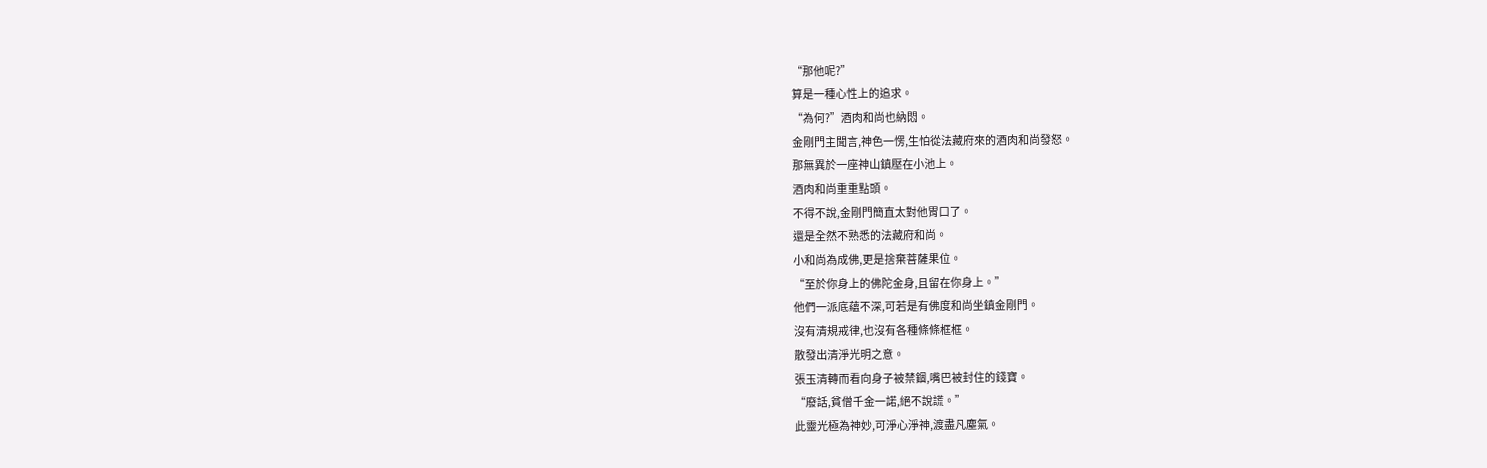“那他呢?”
算是一種心性上的追求。
“為何?”酒肉和尚也納悶。
金剛門主聞言,神色一愣,生怕從法藏府來的酒肉和尚發怒。
那無異於一座神山鎮壓在小池上。
酒肉和尚重重點頭。
不得不說,金剛門簡直太對他胃口了。
還是全然不熟悉的法藏府和尚。
小和尚為成佛,更是捨棄菩薩果位。
“至於你身上的佛陀金身,且留在你身上。”
他們一派底蘊不深,可若是有佛度和尚坐鎮金剛門。
沒有清規戒律,也沒有各種條條框框。
散發出清淨光明之意。
張玉清轉而看向身子被禁錮,嘴巴被封住的錢寶。
“廢話,貧僧千金一諾,絕不說謊。”
此靈光極為神妙,可淨心淨神,渡盡凡塵氣。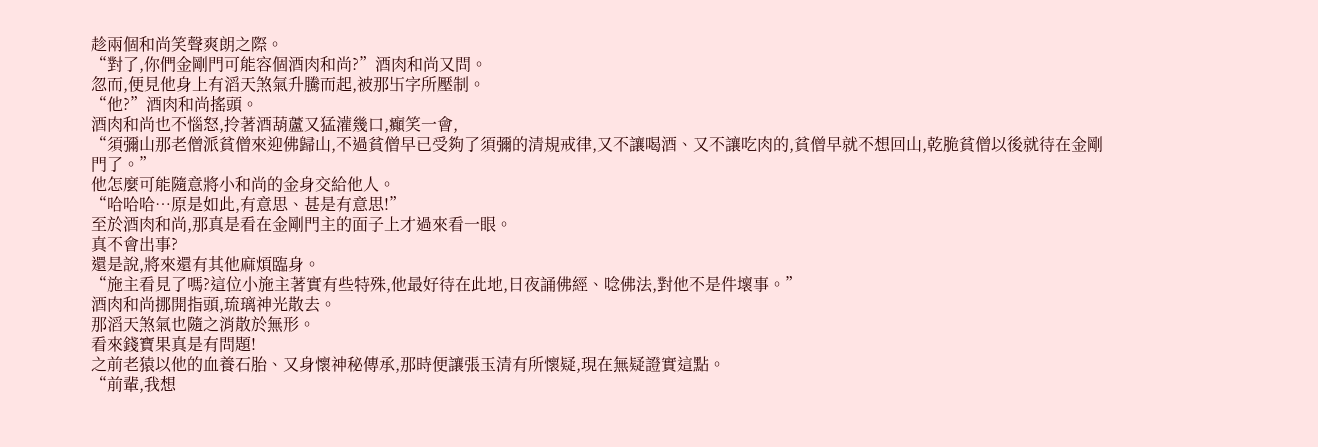趁兩個和尚笑聲爽朗之際。
“對了,你們金剛門可能容個酒肉和尚?”酒肉和尚又問。
忽而,便見他身上有滔天煞氣升騰而起,被那卐字所壓制。
“他?”酒肉和尚搖頭。
酒肉和尚也不惱怒,拎著酒葫蘆又猛灌幾口,癲笑一會,
“須彌山那老僧派貧僧來迎佛歸山,不過貧僧早已受夠了須彌的清規戒律,又不讓喝酒、又不讓吃肉的,貧僧早就不想回山,乾脆貧僧以後就待在金剛門了。”
他怎麼可能隨意將小和尚的金身交給他人。
“哈哈哈…原是如此,有意思、甚是有意思!”
至於酒肉和尚,那真是看在金剛門主的面子上才過來看一眼。
真不會出事?
還是說,將來還有其他麻煩臨身。
“施主看見了嗎?這位小施主著實有些特殊,他最好待在此地,日夜誦佛經、唸佛法,對他不是件壞事。”
酒肉和尚挪開指頭,琉璃神光散去。
那滔天煞氣也隨之消散於無形。
看來錢寶果真是有問題!
之前老猿以他的血養石胎、又身懷神秘傳承,那時便讓張玉清有所懷疑,現在無疑證實這點。
“前輩,我想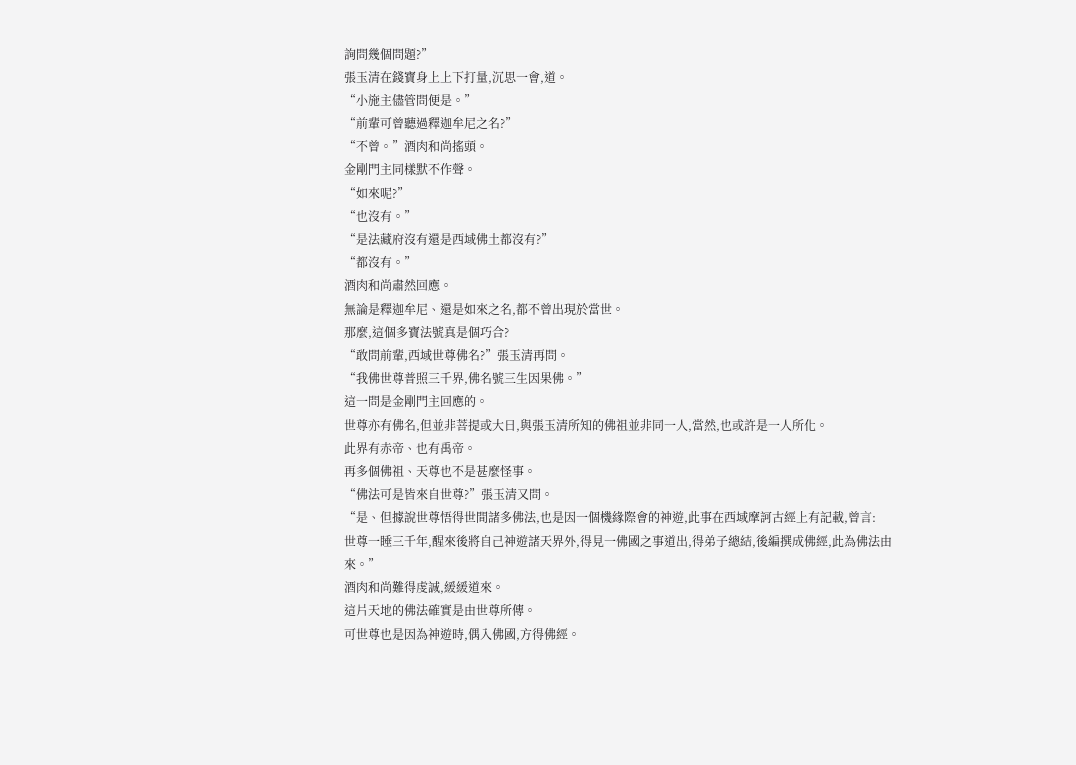詢問幾個問題?”
張玉清在錢寶身上上下打量,沉思一會,道。
“小施主儘管問便是。”
“前輩可曾聽過釋迦牟尼之名?”
“不曾。”酒肉和尚搖頭。
金剛門主同樣默不作聲。
“如來呢?”
“也沒有。”
“是法藏府沒有還是西域佛土都沒有?”
“都沒有。”
酒肉和尚肅然回應。
無論是釋迦牟尼、還是如來之名,都不曾出現於當世。
那麼,這個多寶法號真是個巧合?
“敢問前輩,西域世尊佛名?”張玉清再問。
“我佛世尊普照三千界,佛名號三生因果佛。”
這一問是金剛門主回應的。
世尊亦有佛名,但並非菩提或大日,與張玉清所知的佛祖並非同一人,當然,也或許是一人所化。
此界有赤帝、也有禹帝。
再多個佛祖、天尊也不是甚麼怪事。
“佛法可是皆來自世尊?”張玉清又問。
“是、但據說世尊悟得世間諸多佛法,也是因一個機緣際會的神遊,此事在西域摩訶古經上有記載,曾言:
世尊一睡三千年,醒來後將自己神遊諸天界外,得見一佛國之事道出,得弟子總結,後編撰成佛經,此為佛法由來。”
酒肉和尚難得虔誠,緩緩道來。
這片天地的佛法確實是由世尊所傳。
可世尊也是因為神遊時,偶入佛國,方得佛經。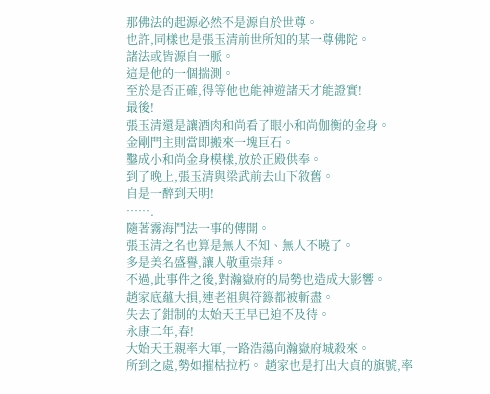那佛法的起源必然不是源自於世尊。
也許,同樣也是張玉清前世所知的某一尊佛陀。
諸法或皆源自一脈。
這是他的一個揣測。
至於是否正確,得等他也能神遊諸天才能證實!
最後!
張玉清還是讓酒肉和尚看了眼小和尚伽衡的金身。
金剛門主則當即搬來一塊巨石。
鑿成小和尚金身模樣,放於正殿供奉。
到了晚上,張玉清與梁武前去山下敘舊。
自是一醉到天明!
…….
隨著霧海鬥法一事的傳開。
張玉清之名也算是無人不知、無人不曉了。
多是美名盛譽,讓人敬重崇拜。
不過,此事件之後,對瀚嶽府的局勢也造成大影響。
趙家底蘊大損,連老祖與符籙都被斬盡。
失去了鉗制的太始天王早已迫不及待。
永康二年,春!
大始天王親率大軍,一路浩蕩向瀚嶽府城殺來。
所到之處,勢如摧枯拉朽。 趙家也是打出大貞的旗號,率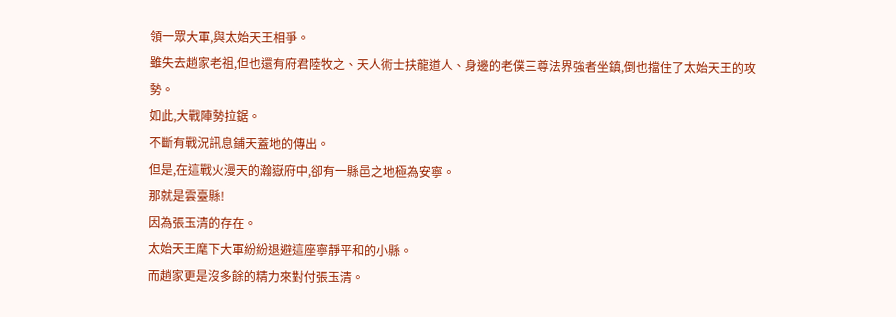領一眾大軍,與太始天王相爭。
雖失去趙家老祖,但也還有府君陸牧之、天人術士扶龍道人、身邊的老僕三尊法界強者坐鎮,倒也擋住了太始天王的攻勢。
如此,大戰陣勢拉鋸。
不斷有戰況訊息鋪天蓋地的傳出。
但是,在這戰火漫天的瀚嶽府中,卻有一縣邑之地極為安寧。
那就是雲臺縣!
因為張玉清的存在。
太始天王麾下大軍紛紛退避這座寧靜平和的小縣。
而趙家更是沒多餘的精力來對付張玉清。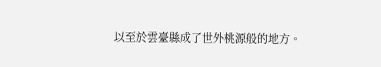以至於雲臺縣成了世外桃源般的地方。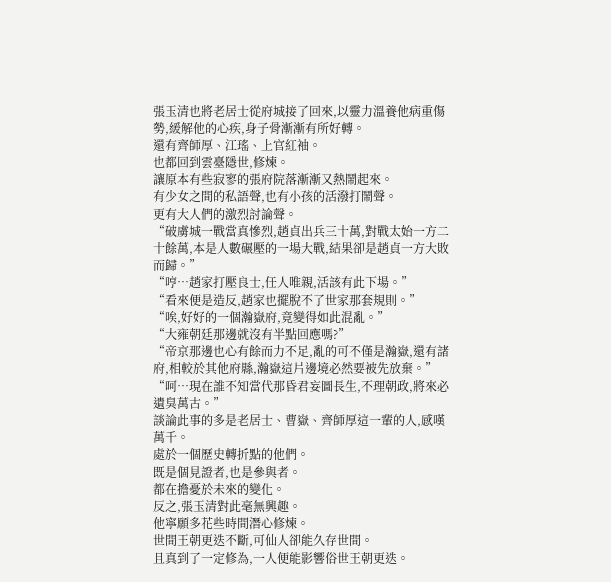張玉清也將老居士從府城接了回來,以靈力溫養他病重傷勢,緩解他的心疾,身子骨漸漸有所好轉。
還有齊師厚、江瑤、上官紅袖。
也都回到雲臺隱世,修煉。
讓原本有些寂寥的張府院落漸漸又熱鬧起來。
有少女之間的私語聲,也有小孩的活潑打鬧聲。
更有大人們的激烈討論聲。
“破虜城一戰當真慘烈,趙貞出兵三十萬,對戰太始一方二十餘萬,本是人數碾壓的一場大戰,結果卻是趙貞一方大敗而歸。”
“哼…趙家打壓良士,任人唯親,活該有此下場。”
“看來便是造反,趙家也擺脫不了世家那套規則。”
“唉,好好的一個瀚嶽府,竟變得如此混亂。”
“大雍朝廷那邊就沒有半點回應嗎?”
“帝京那邊也心有餘而力不足,亂的可不僅是瀚嶽,還有諸府,相較於其他府縣,瀚嶽這片邊境必然要被先放棄。”
“呵…現在誰不知當代那昏君妄圖長生,不理朝政,將來必遺臭萬古。”
談論此事的多是老居士、曹嶽、齊師厚這一輩的人,感嘆萬千。
處於一個歷史轉折點的他們。
既是個見證者,也是參與者。
都在擔憂於未來的變化。
反之,張玉清對此毫無興趣。
他寧願多花些時間潛心修煉。
世間王朝更迭不斷,可仙人卻能久存世間。
且真到了一定修為,一人便能影響俗世王朝更迭。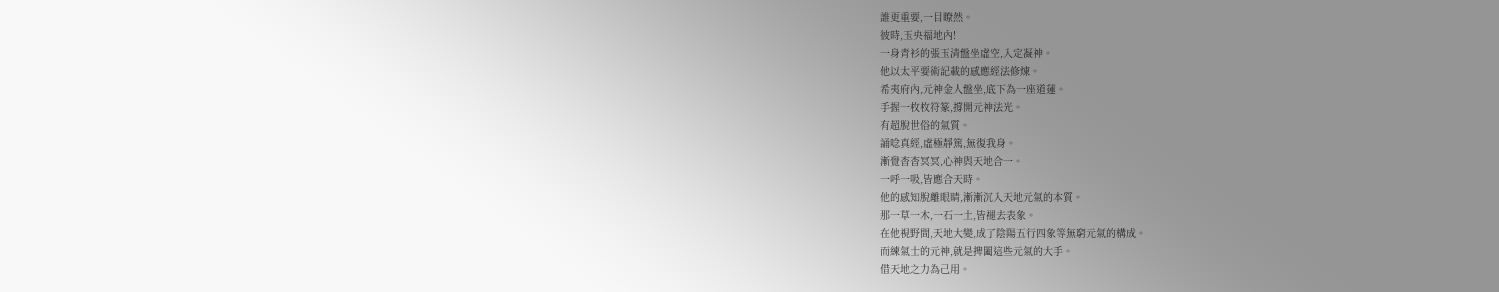誰更重要,一目瞭然。
彼時,玉央福地內!
一身青衫的張玉清盤坐虛空,入定凝神。
他以太平要術記載的感應經法修煉。
希夷府內,元神金人盤坐,底下為一座道蓮。
手握一枚枚符篆,撐開元神法光。
有超脫世俗的氣質。
誦唸真經,虛極靜篤,無復我身。
漸覺杳杳冥冥,心神與天地合一。
一呼一吸,皆應合天時。
他的感知脫離眼睛,漸漸沉入天地元氣的本質。
那一草一木,一石一土,皆褪去表象。
在他視野間,天地大變,成了陰陽五行四象等無窮元氣的構成。
而練氣士的元神,就是捭闔這些元氣的大手。
借天地之力為己用。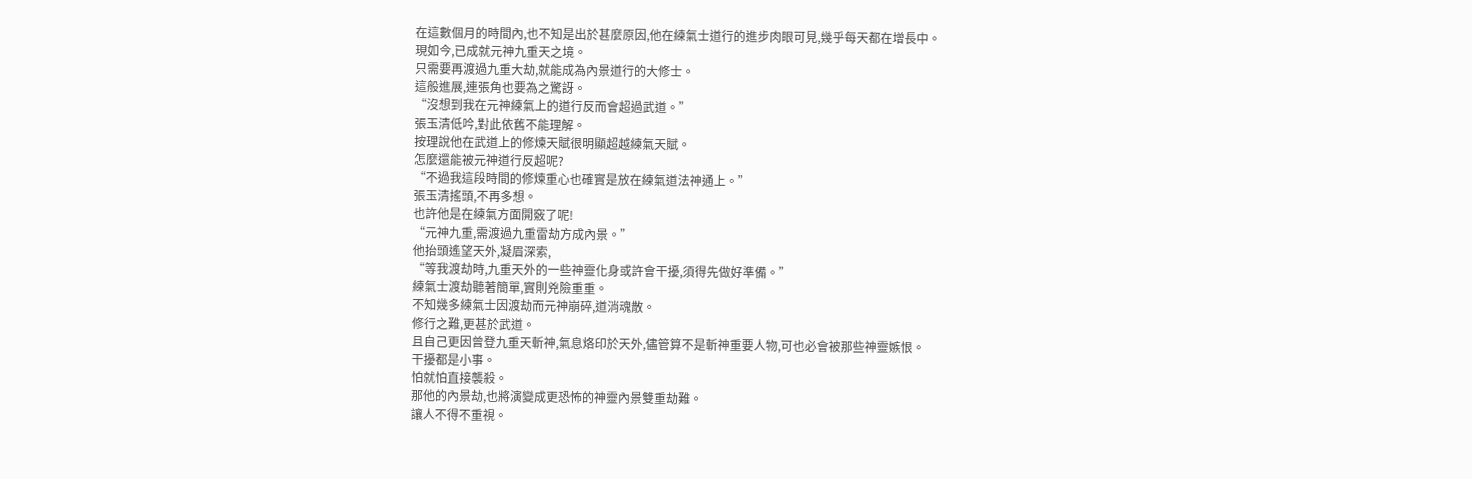在這數個月的時間內,也不知是出於甚麼原因,他在練氣士道行的進步肉眼可見,幾乎每天都在增長中。
現如今,已成就元神九重天之境。
只需要再渡過九重大劫,就能成為內景道行的大修士。
這般進展,連張角也要為之驚訝。
“沒想到我在元神練氣上的道行反而會超過武道。”
張玉清低吟,對此依舊不能理解。
按理說他在武道上的修煉天賦很明顯超越練氣天賦。
怎麼還能被元神道行反超呢?
“不過我這段時間的修煉重心也確實是放在練氣道法神通上。”
張玉清搖頭,不再多想。
也許他是在練氣方面開竅了呢!
“元神九重,需渡過九重雷劫方成內景。”
他抬頭遙望天外,凝眉深索,
“等我渡劫時,九重天外的一些神靈化身或許會干擾,須得先做好準備。”
練氣士渡劫聽著簡單,實則兇險重重。
不知幾多練氣士因渡劫而元神崩碎,道消魂散。
修行之難,更甚於武道。
且自己更因曾登九重天斬神,氣息烙印於天外,儘管算不是斬神重要人物,可也必會被那些神靈嫉恨。
干擾都是小事。
怕就怕直接襲殺。
那他的內景劫,也將演變成更恐怖的神靈內景雙重劫難。
讓人不得不重視。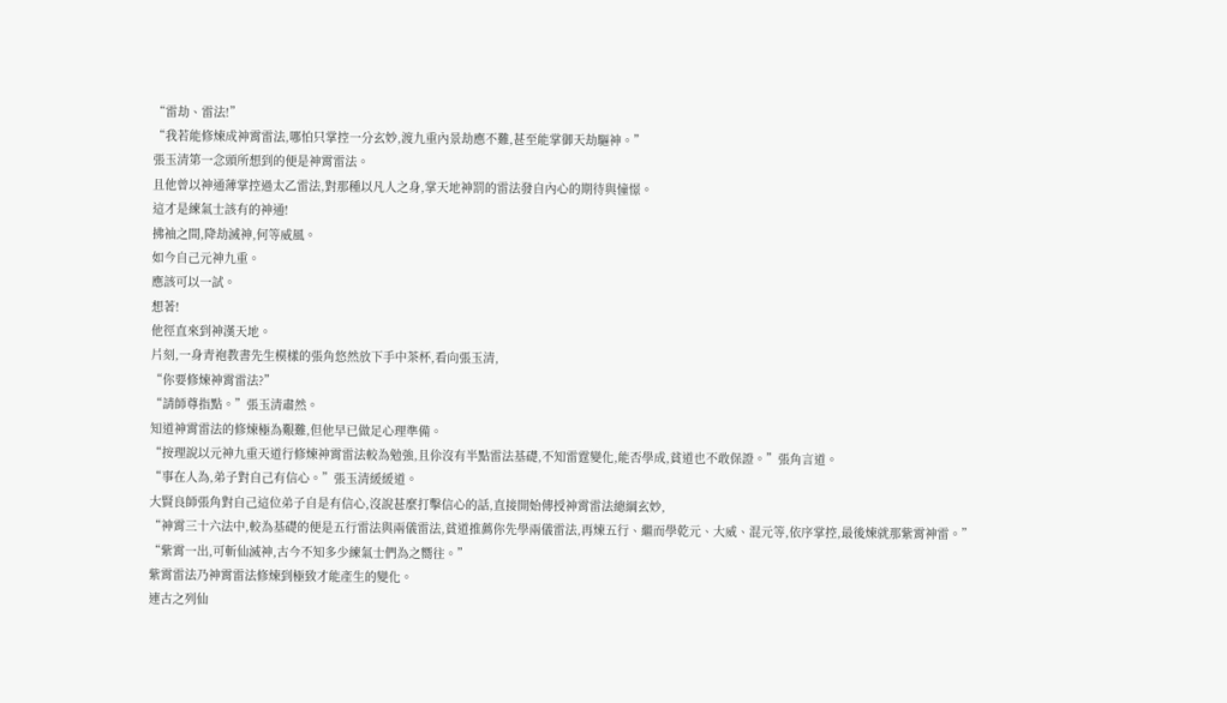“雷劫、雷法!”
“我若能修煉成神霄雷法,哪怕只掌控一分玄妙,渡九重內景劫應不難,甚至能掌御天劫驅神。”
張玉清第一念頭所想到的便是神霄雷法。
且他曾以神通薄掌控過太乙雷法,對那種以凡人之身,掌天地神罰的雷法發自內心的期待與憧憬。
這才是練氣士該有的神通!
拂袖之間,降劫滅神,何等威風。
如今自己元神九重。
應該可以一試。
想著!
他徑直來到神漢天地。
片刻,一身青袍教書先生模樣的張角悠然放下手中茶杯,看向張玉清,
“你要修煉神霄雷法?”
“請師尊指點。”張玉清肅然。
知道神霄雷法的修煉極為艱難,但他早已做足心理準備。
“按理說以元神九重天道行修煉神霄雷法較為勉強,且伱沒有半點雷法基礎,不知雷霆變化,能否學成,貧道也不敢保證。”張角言道。
“事在人為,弟子對自己有信心。”張玉清緩緩道。
大賢良師張角對自己這位弟子自是有信心,沒說甚麼打擊信心的話,直接開始傳授神霄雷法總綱玄妙,
“神霄三十六法中,較為基礎的便是五行雷法與兩儀雷法,貧道推薦你先學兩儀雷法,再煉五行、繼而學乾元、大威、混元等,依序掌控,最後煉就那紫霄神雷。”
“紫霄一出,可斬仙滅神,古今不知多少練氣士們為之嚮往。”
紫霄雷法乃神霄雷法修煉到極致才能產生的變化。
連古之列仙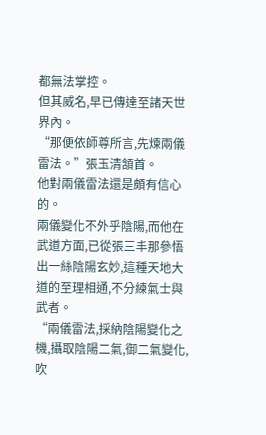都無法掌控。
但其威名,早已傳達至諸天世界內。
“那便依師尊所言,先煉兩儀雷法。”張玉清頷首。
他對兩儀雷法還是頗有信心的。
兩儀變化不外乎陰陽,而他在武道方面,已從張三丰那參悟出一絲陰陽玄妙,這種天地大道的至理相通,不分練氣士與武者。
“兩儀雷法,採納陰陽變化之機,攝取陰陽二氣,御二氣變化,吹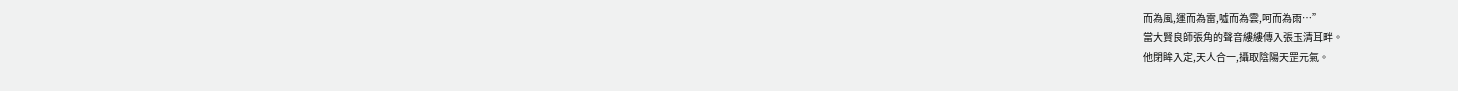而為風,運而為雷,噓而為雲,呵而為雨…”
當大賢良師張角的聲音縷縷傳入張玉清耳畔。
他閉眸入定,天人合一,攝取陰陽天罡元氣。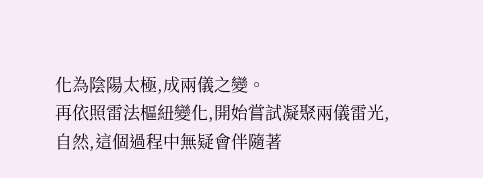化為陰陽太極,成兩儀之變。
再依照雷法樞紐變化,開始嘗試凝聚兩儀雷光,
自然,這個過程中無疑會伴隨著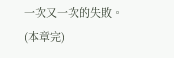一次又一次的失敗。
(本章完)